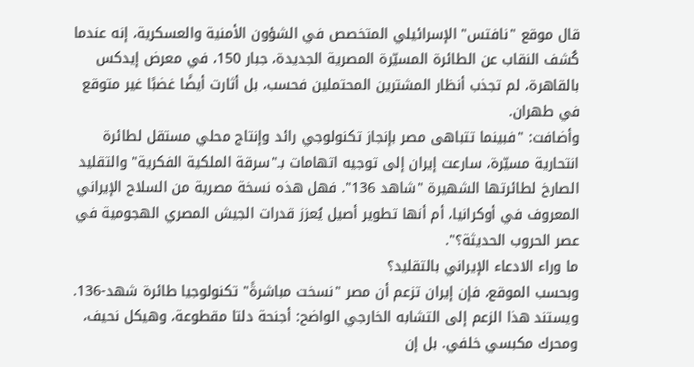قال موقع "نافتس" الإسرائيلي المتخصص في الشؤون الأمنية والعسكرية، إنه عندما كُشف النقاب عن الطائرة المسيّرة المصرية الجديدة، جبار 150، في معرض إيدكس بالقاهرة، لم تجذب أنظار المشترين المحتملين فحسب، بل أثارت أيضًا غضبًا غير متوقع في طهران.
وأضافت: "فبينما تتباهى مصر بإنجاز تكنولوجي رائد وإنتاج محلي مستقل لطائرة انتحارية مسيّرة، سارعت إيران إلى توجيه اتهامات بـ"سرقة الملكية الفكرية" والتقليد الصارخ لطائرتها الشهيرة "شاهد 136". فهل هذه نسخة مصرية من السلاح الإيراني المعروف في أوكرانيا، أم أنها تطوير أصيل يُعزز قدرات الجيش المصري الهجومية في عصر الحروب الحديثة؟".
ما وراء الادعاء الإيراني بالتقليد؟
وبحسب الموقع، فإن إيران تزعم أن مصر "نسخت مباشرةً" تكنولوجيا طائرة شهد-136. ويستند هذا الزعم إلى التشابه الخارجي الواضح: أجنحة دلتا مقطوعة، وهيكل نحيف، ومحرك مكبسي خلفي. بل إن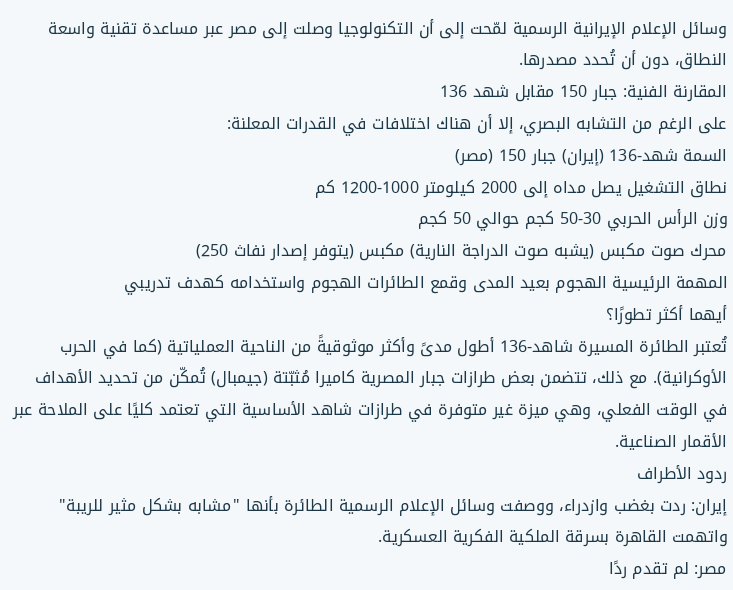وسائل الإعلام الإيرانية الرسمية لمّحت إلى أن التكنولوجيا وصلت إلى مصر عبر مساعدة تقنية واسعة النطاق، دون أن تُحدد مصدرها.
المقارنة الفنية: جبار 150 مقابل شهد 136
على الرغم من التشابه البصري، إلا أن هناك اختلافات في القدرات المعلنة:
السمة شهد-136 (إيران) جبار 150 (مصر)
نطاق التشغيل يصل مداه إلى 2000 كيلومتر 1000-1200 كم
وزن الرأس الحربي 30-50 كجم حوالي 50 كجم
محرك صوت مكبس (يشبه صوت الدراجة النارية) مكبس (يتوفر إصدار نفاث 250)
المهمة الرئيسية الهجوم بعيد المدى وقمع الطائرات الهجوم واستخدامه كهدف تدريبي
أيهما أكثر تطورًا؟
تُعتبر الطائرة المسيرة شاهد-136 أطول مدىً وأكثر موثوقيةً من الناحية العملياتية (كما في الحرب الأوكرانية). مع ذلك، تتضمن بعض طرازات جبار المصرية كاميرا مُثبّتة (جيمبال) تُمكّن من تحديد الأهداف في الوقت الفعلي، وهي ميزة غير متوفرة في طرازات شاهد الأساسية التي تعتمد كليًا على الملاحة عبر الأقمار الصناعية.
ردود الأطراف
إيران: ردت بغضب وازدراء، ووصفت وسائل الإعلام الرسمية الطائرة بأنها "مشابه بشكل مثير للريبة" واتهمت القاهرة بسرقة الملكية الفكرية العسكرية.
مصر: لم تقدم ردًا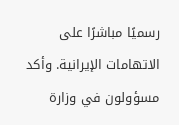رسميًا مباشرًا على الاتهامات الإيرانية. وأكد مسؤولون في وزارة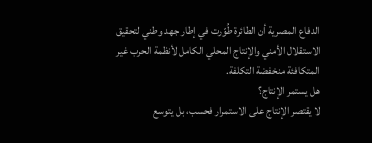الدفاع المصرية أن الطائرة طُوّرت في إطار جهد وطني لتحقيق الاستقلال الأمني والإنتاج المحلي الكامل لأنظمة الحرب غير المتكافئة منخفضة التكلفة.
هل يستمر الإنتاج؟
لا يقتصر الإنتاج على الاستمرار فحسب، بل يتوسع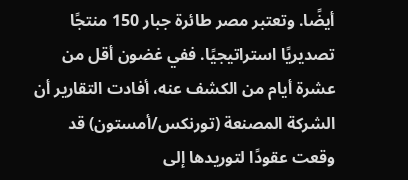أيضًا. وتعتبر مصر طائرة جبار 150 منتجًا تصديريًا استراتيجيًا. ففي غضون أقل من عشرة أيام من الكشف عنه، أفادت التقارير أن الشركة المصنعة (تورنكس/أمستون) قد وقعت عقودًا لتوريدها إلى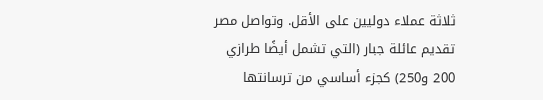ثلاثة عملاء دوليين على الأقل. وتواصل مصر تقديم عائلة جبار (التي تشمل أيضًا طرازي 200 و250) كجزء أساسي من ترسانتها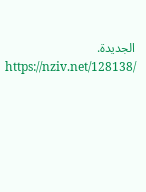الجديدة.
https://nziv.net/128138/